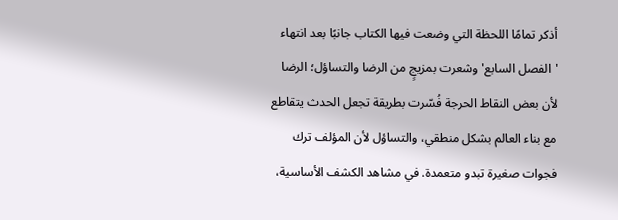أذكر تمامًا اللحظة التي وضعت فيها الكتاب جانبًا بعد انتهاء 'الفصل السابع' وشعرت بمزيجٍ من الرضا والتساؤل؛ الرضا لأن بعض النقاط الحرجة فُسّرت بطريقة تجعل الحدث يتقاطع مع بناء العالم بشكل منطقي، والتساؤل لأن المؤلف ترك فجوات صغيرة تبدو متعمدة. في مشاهد الكشف الأساسية،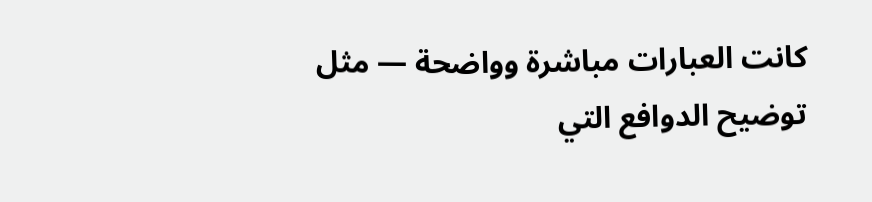كانت العبارات مباشرة وواضحة — مثل توضيح الدوافع التي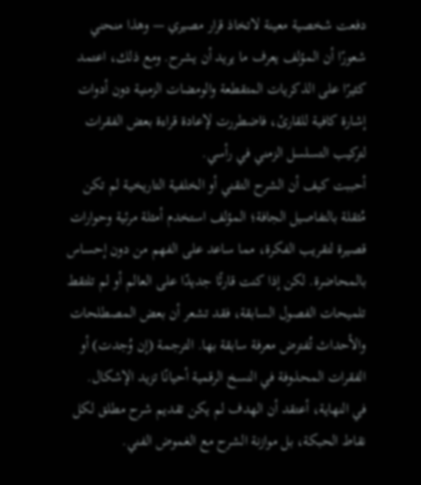دفعت شخصية معينة لاتخاذ قرار مصيري — وهذا منحني شعورًا أن المؤلف يعرف ما يريد أن يشرح. ومع ذلك، اعتمد كثيرًا على الذكريات المتقطعة والومضات الزمنية دون أدوات إشارة كافية للقارئ، فاضطررت لإعادة قراءة بعض الفقرات لتركيب التسلسل الزمني في رأسي.
أحببت كيف أن الشرح التقني أو الخلفية التاريخية لم تكن مُثقلة بالتفاصيل الجافة؛ المؤلف استخدم أمثلة مرئية وحوارات قصيرة لتقريب الفكرة، مما ساعد على الفهم من دون إحساس بالمحاضرة. لكن إذا كنت قارئًا جديدًا على العالم أو لم تلتقط تلميحات الفصول السابقة، فقد تشعر أن بعض المصطلحات والأحداث تُفترض معرفة سابقة بها. الترجمة (إن وُجدت) أو الفقرات المحذوفة في النسخ الرقمية أحيانًا تزيد الإشكال.
في النهاية، أعتقد أن الهدف لم يكن تقديم شرح مطلق لكل نقاط الحبكة، بل موازنة الشرح مع الغموض الفني.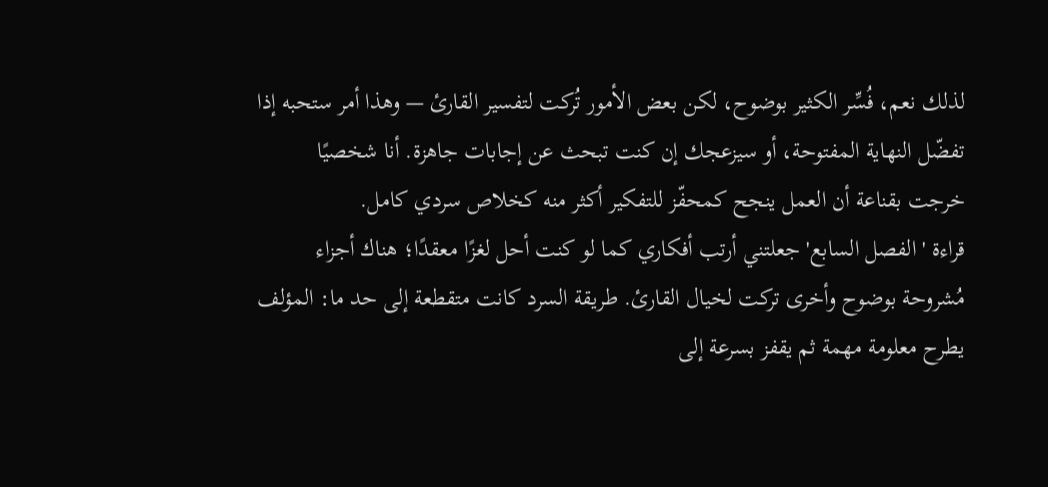لذلك نعم، فُسِّر الكثير بوضوح، لكن بعض الأمور تُركت لتفسير القارئ — وهذا أمر ستحبه إذا تفضّل النهاية المفتوحة، أو سيزعجك إن كنت تبحث عن إجابات جاهزة. أنا شخصيًا خرجت بقناعة أن العمل ينجح كمحفّز للتفكير أكثر منه كخلاص سردي كامل.
قراءة 'الفصل السابع' جعلتني أرتب أفكاري كما لو كنت أحل لغزًا معقدًا؛ هناك أجزاء مُشروحة بوضوح وأخرى تركت لخيال القارئ. طريقة السرد كانت متقطعة إلى حد ما: المؤلف يطرح معلومة مهمة ثم يقفز بسرعة إلى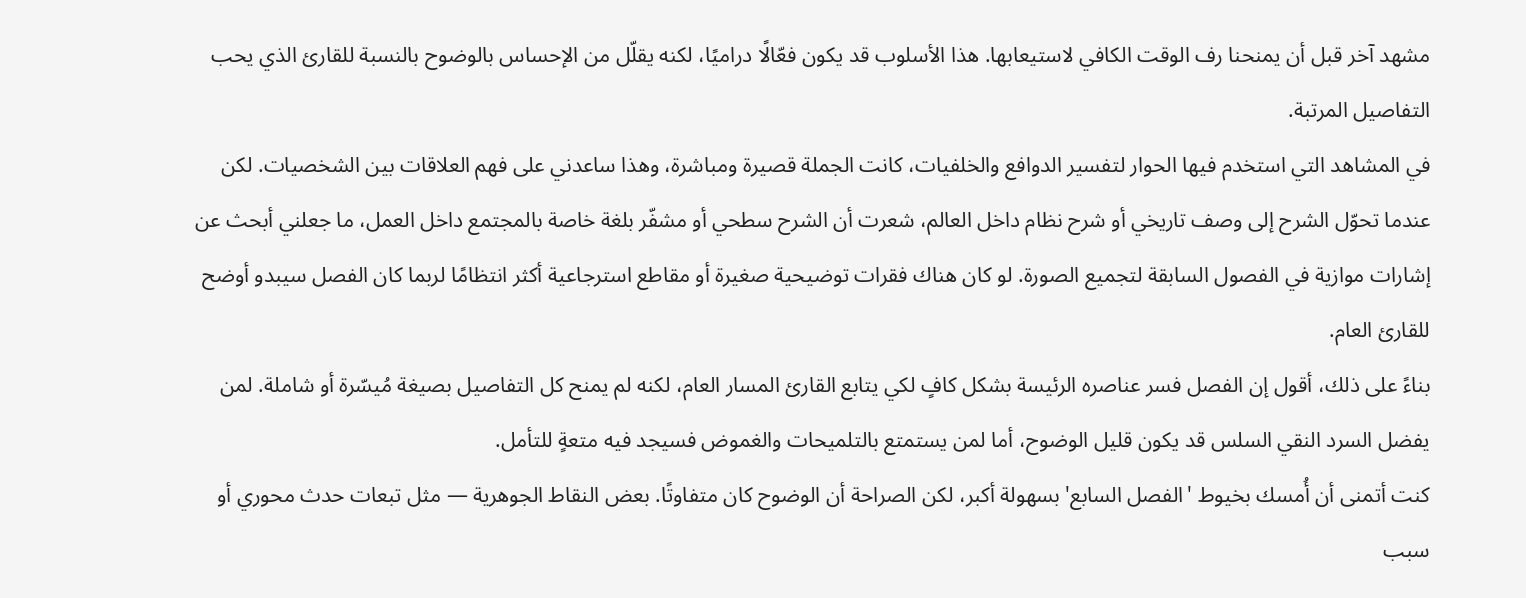مشهد آخر قبل أن يمنحنا رف الوقت الكافي لاستيعابها. هذا الأسلوب قد يكون فعّالًا دراميًا، لكنه يقلّل من الإحساس بالوضوح بالنسبة للقارئ الذي يحب التفاصيل المرتبة.
في المشاهد التي استخدم فيها الحوار لتفسير الدوافع والخلفيات، كانت الجملة قصيرة ومباشرة، وهذا ساعدني على فهم العلاقات بين الشخصيات. لكن عندما تحوّل الشرح إلى وصف تاريخي أو شرح نظام داخل العالم، شعرت أن الشرح سطحي أو مشفّر بلغة خاصة بالمجتمع داخل العمل، ما جعلني أبحث عن إشارات موازية في الفصول السابقة لتجميع الصورة. لو كان هناك فقرات توضيحية صغيرة أو مقاطع استرجاعية أكثر انتظامًا لربما كان الفصل سيبدو أوضح للقارئ العام.
بناءً على ذلك، أقول إن الفصل فسر عناصره الرئيسة بشكل كافٍ لكي يتابع القارئ المسار العام، لكنه لم يمنح كل التفاصيل بصيغة مُيسّرة أو شاملة. لمن يفضل السرد النقي السلس قد يكون قليل الوضوح، أما لمن يستمتع بالتلميحات والغموض فسيجد فيه متعةٍ للتأمل.
كنت أتمنى أن أُمسك بخيوط 'الفصل السابع' بسهولة أكبر، لكن الصراحة أن الوضوح كان متفاوتًا. بعض النقاط الجوهرية — مثل تبعات حدث محوري أو سبب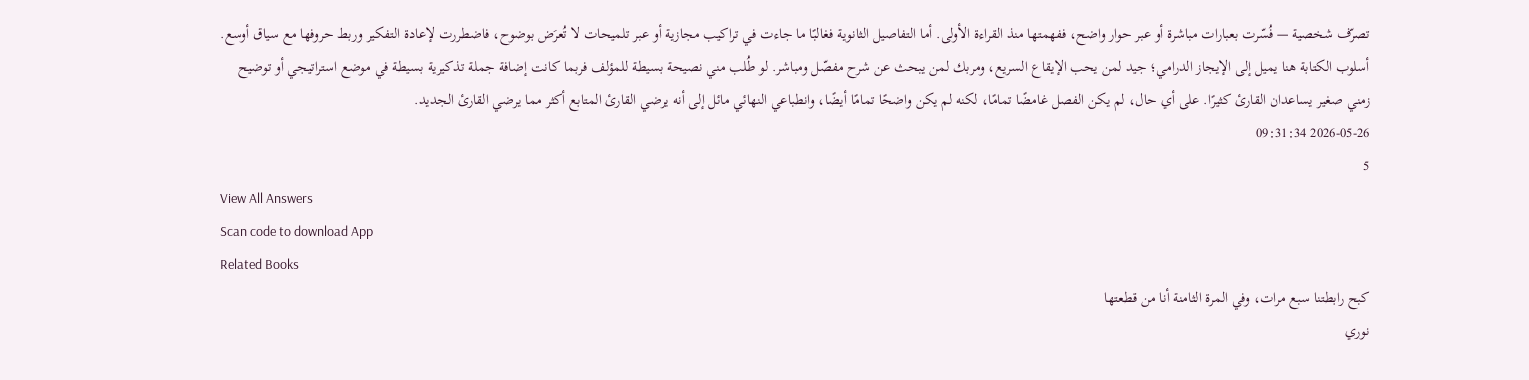تصرّف شخصية — فُسّرت بعبارات مباشرة أو عبر حوار واضح، ففهمتها منذ القراءة الأولى. أما التفاصيل الثانوية فغالبًا ما جاءت في تراكيب مجازية أو عبر تلميحات لا تُعرَض بوضوح، فاضطررت لإعادة التفكير وربط حروفها مع سياق أوسع.
أسلوب الكتابة هنا يميل إلى الإيجاز الدرامي؛ جيد لمن يحب الإيقاع السريع، ومربك لمن يبحث عن شرح مفصّل ومباشر. لو طُلب مني نصيحة بسيطة للمؤلف فربما كانت إضافة جملة تذكيرية بسيطة في موضع استراتيجي أو توضيح زمني صغير يساعدان القارئ كثيرًا. على أي حال، لم يكن الفصل غامضًا تمامًا، لكنه لم يكن واضحًا تمامًا أيضًا، وانطباعي النهائي مائل إلى أنه يرضي القارئ المتابع أكثر مما يرضي القارئ الجديد.
2026-05-26 09:31:34
5
View All Answers
Scan code to download App
Related Books
كبح رابطتنا سبع مرات، وفي المرة الثامنة أنا من قطعتها
نوري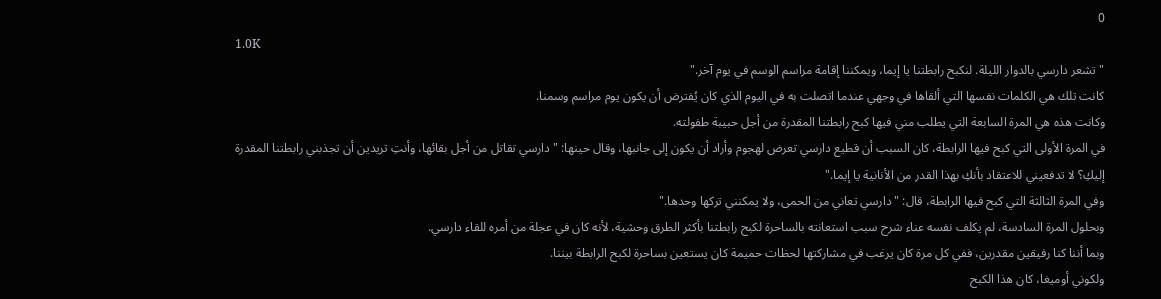0
1.0K
"تشعر دارسي بالدوار الليلة. لنكبح رابطتنا يا إيما، ويمكننا إقامة مراسم الوسم في يوم آخر."
كانت تلك هي الكلمات نفسها التي ألقاها في وجهي عندما اتصلت به في اليوم الذي كان يُفترض أن يكون يوم مراسم وسمنا.
وكانت هذه هي المرة السابعة التي يطلب مني فيها كبح رابطتنا المقدرة من أجل حبيبة طفولته.
في المرة الأولى التي كبح فيها الرابطة، كان السبب أن قطيع دارسي تعرض لهجوم وأراد أن يكون إلى جانبها، وقال حينها: "دارسي تقاتل من أجل بقائها، وأنتِ تريدين أن تجذبني رابطتنا المقدرة إليكِ؟ لا تدفعيني للاعتقاد بأنكِ بهذا القدر من الأنانية يا إيما."
وفي المرة الثالثة التي كبح فيها الرابطة، قال: "دارسي تعاني من الحمى، ولا يمكنني تركها وحدها."
وبحلول المرة السادسة، لم يكلف نفسه عناء شرح سبب استعانته بالساحرة لكبح رابطتنا بأكثر الطرق وحشية، لأنه كان في عجلة من أمره للقاء دارسي.
وبما أننا كنا رفيقين مقدرين، ففي كل مرة كان يرغب في مشاركتها لحظات حميمة كان يستعين بساحرة لكبح الرابطة بيننا.
ولكوني أوميغا، كان هذا الكبح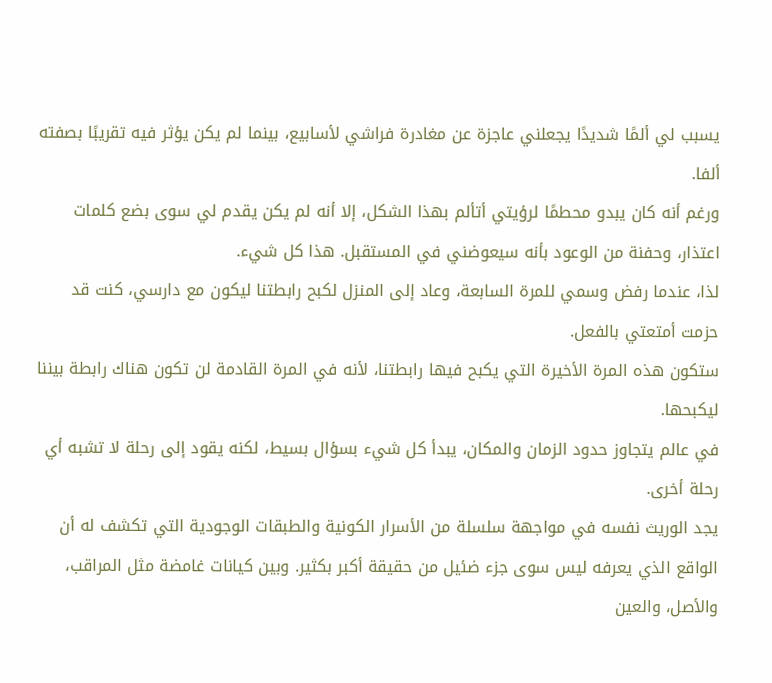يسبب لي ألمًا شديدًا يجعلني عاجزة عن مغادرة فراشي لأسابيع، بينما لم يكن يؤثر فيه تقريبًا بصفته ألفا.
ورغم أنه كان يبدو محطمًا لرؤيتي أتألم بهذا الشكل، إلا أنه لم يكن يقدم لي سوى بضع كلمات اعتذار، وحفنة من الوعود بأنه سيعوضني في المستقبل. هذا كل شيء.
لذا، عندما رفض وسمي للمرة السابعة، وعاد إلى المنزل لكبح رابطتنا ليكون مع دارسي، كنت قد حزمت أمتعتي بالفعل.
ستكون هذه المرة الأخيرة التي يكبح فيها رابطتنا، لأنه في المرة القادمة لن تكون هناك رابطة بيننا ليكبحها.
في عالم يتجاوز حدود الزمان والمكان، يبدأ كل شيء بسؤال بسيط، لكنه يقود إلى رحلة لا تشبه أي رحلة أخرى.
يجد الوريث نفسه في مواجهة سلسلة من الأسرار الكونية والطبقات الوجودية التي تكشف له أن الواقع الذي يعرفه ليس سوى جزء ضئيل من حقيقة أكبر بكثير. وبين كيانات غامضة مثل المراقب، والأصل، والعين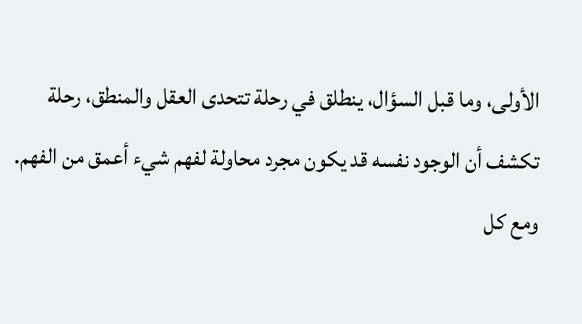الأولى، وما قبل السؤال، ينطلق في رحلة تتحدى العقل والمنطق، رحلة تكشف أن الوجود نفسه قد يكون مجرد محاولة لفهم شيء أعمق من الفهم.
ومع كل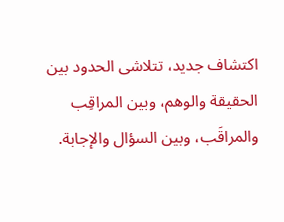اكتشاف جديد، تتلاشى الحدود بين الحقيقة والوهم، وبين المراقِب والمراقَب، وبين السؤال والإجابة.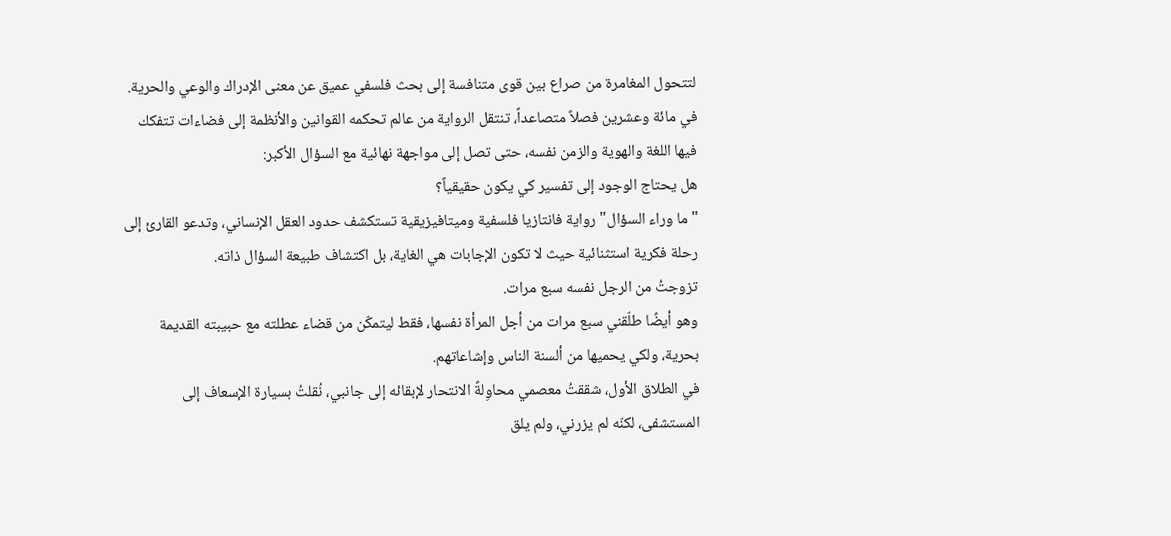لتتحول المغامرة من صراع بين قوى متنافسة إلى بحث فلسفي عميق عن معنى الإدراك والوعي والحرية.
في مائة وعشرين فصلاً متصاعداً، تنتقل الرواية من عالم تحكمه القوانين والأنظمة إلى فضاءات تتفكك فيها اللغة والهوية والزمن نفسه، حتى تصل إلى مواجهة نهائية مع السؤال الأكبر:
هل يحتاج الوجود إلى تفسير كي يكون حقيقياً؟
"ما وراء السؤال" رواية فانتازيا فلسفية وميتافيزيقية تستكشف حدود العقل الإنساني، وتدعو القارئ إلى رحلة فكرية استثنائية حيث لا تكون الإجابات هي الغاية، بل اكتشاف طبيعة السؤال ذاته.
تزوجتُ من الرجل نفسه سبع مرات.
وهو أيضًا طلّقني سبع مرات من أجل المرأة نفسها، فقط ليتمكّن من قضاء عطلته مع حبيبته القديمة بحرية، ولكي يحميها من ألسنة الناس وإشاعاتهم.
في الطلاق الأول، شققتُ معصمي محاوِلةً الانتحار لإبقائه إلى جانبي، نُقلتُ بسيارة الإسعاف إلى المستشفى، لكنّه لم يزرني، ولم يلق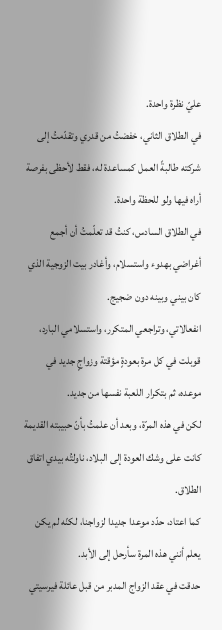عليّ نظرة واحدة.
في الطلاق الثاني، خفضتُ من قدري وتقدّمتُ إلى شركته طالبةً العمل كمساعدة له، فقط لأحظى بفرصة أراه فيها ولو للحظة واحدة.
في الطلاق السادس، كنتُ قد تعلّمتُ أن أجمع أغراضي بهدوء واستسلام، وأغادر بيت الزوجية الذي كان بيني وبينه دون ضجيج.
انفعالاتي، وتراجعي المتكرر، واستسلامي البارد، قوبلت في كل مرة بعودةٍ مؤقتة وزواجٍ جديد في موعده، ثم بتكرار اللعبة نفسها من جديد.
لكن في هذه المرّة، وبعد أن علمتُ بأنّ حبيبته القديمة كانت على وشك العودة إلى البلاد، ناولتُه بيدي اتفاق الطلاق.
كما اعتاد، حدّد موعدا جديدا لزواجنا، لكنّه لم يكن يعلم أنني هذه المرة سأرحل إلى الأبد.
حدقت في عقد الزواج المدبر من قبل عائلة فيرسيتي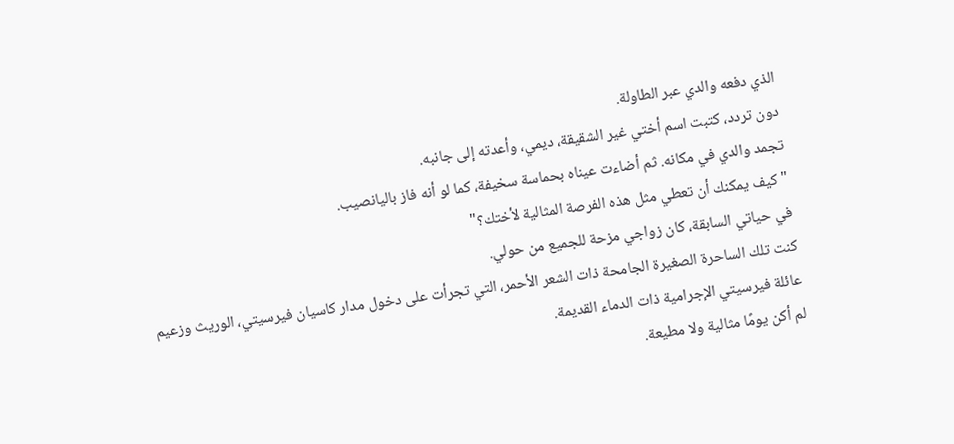الذي دفعه والدي عبر الطاولة.
دون تردد، كتبت اسم أختي غير الشقيقة، ديمي، وأعدته إلى جانبه.
تجمد والدي في مكانه. ثم أضاءت عيناه بحماسة سخيفة، كما لو أنه فاز باليانصيب.
"كيف يمكنك أن تعطي مثل هذه الفرصة المثالية لأختك؟"
في حياتي السابقة، كان زواجي مزحة للجميع من حولي.
كنت تلك الساحرة الصغيرة الجامحة ذات الشعر الأحمر، التي تجرأت على دخول مدار كاسيان فيرسيتي، الوريث وزعيم عائلة فيرسيتي الإجرامية ذات الدماء القديمة.
لم أكن يومًا مثالية ولا مطيعة.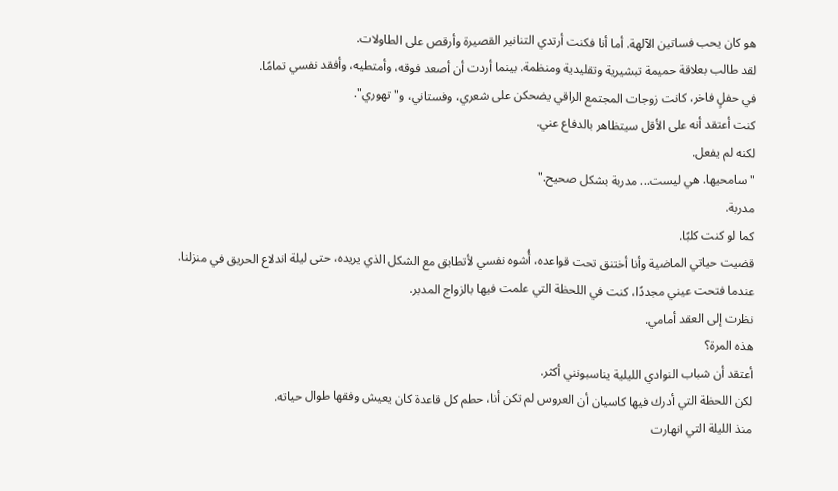هو كان يحب فساتين الآلهة. أما أنا فكنت أرتدي التنانير القصيرة وأرقص على الطاولات.
لقد طالب بعلاقة حميمة تبشيرية وتقليدية ومنظمة. بينما أردت أن أصعد فوقه، وأمتطيه، وأفقد نفسي تمامًا.
في حفلٍ فاخر، كانت زوجات المجتمع الراقي يضحكن على شعري، وفستاني، و"تهوري".
كنت أعتقد أنه على الأقل سيتظاهر بالدفاع عني.
لكنه لم يفعل.
"سامحيها. هي ليست... مدربة بشكل صحيح."
مدربة.
كما لو كنت كلبًا.
قضيت حياتي الماضية وأنا أختنق تحت قواعده، أُشوه نفسي لأتطابق مع الشكل الذي يريده، حتى ليلة اندلاع الحريق في منزلنا.
عندما فتحت عيني مجددًا، كنت في اللحظة التي علمت فيها بالزواج المدبر.
نظرت إلى العقد أمامي.
هذه المرة؟
أعتقد أن شباب النوادي الليلية يناسبونني أكثر.
لكن اللحظة التي أدرك فيها كاسيان أن العروس لم تكن أنا، حطم كل قاعدة كان يعيش وفقها طوال حياته.
منذ الليلة التي انهارت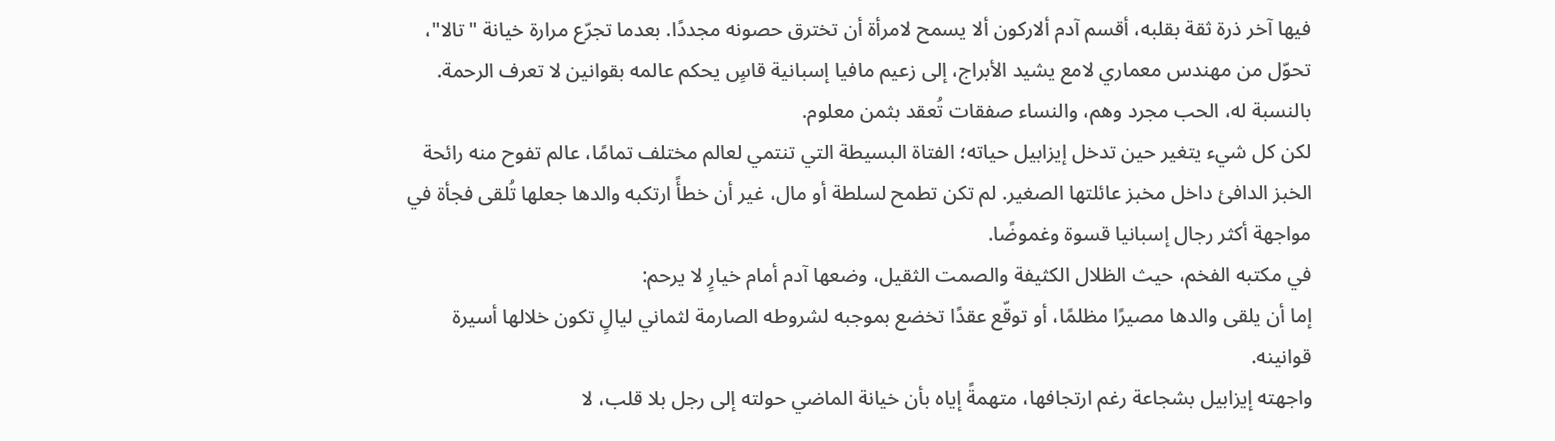فيها آخر ذرة ثقة بقلبه، أقسم آدم ألاركون ألا يسمح لامرأة أن تخترق حصونه مجددًا. بعدما تجرّع مرارة خيانة "تالا"، تحوّل من مهندس معماري لامع يشيد الأبراج، إلى زعيم مافيا إسبانية قاسٍ يحكم عالمه بقوانين لا تعرف الرحمة. بالنسبة له، الحب مجرد وهم، والنساء صفقات تُعقد بثمن معلوم.
لكن كل شيء يتغير حين تدخل إيزابيل حياته؛ الفتاة البسيطة التي تنتمي لعالم مختلف تمامًا، عالم تفوح منه رائحة الخبز الدافئ داخل مخبز عائلتها الصغير. لم تكن تطمح لسلطة أو مال، غير أن خطأً ارتكبه والدها جعلها تُلقى فجأة في مواجهة أكثر رجال إسبانيا قسوة وغموضًا.
في مكتبه الفخم، حيث الظلال الكثيفة والصمت الثقيل، وضعها آدم أمام خيارٍ لا يرحم:
إما أن يلقى والدها مصيرًا مظلمًا، أو توقّع عقدًا تخضع بموجبه لشروطه الصارمة لثماني ليالٍ تكون خلالها أسيرة قوانينه.
واجهته إيزابيل بشجاعة رغم ارتجافها، متهمةً إياه بأن خيانة الماضي حولته إلى رجل بلا قلب، لا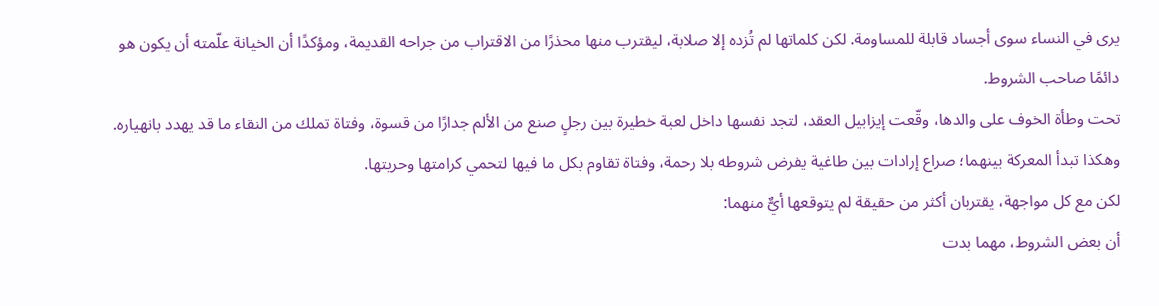يرى في النساء سوى أجساد قابلة للمساومة. لكن كلماتها لم تُزده إلا صلابة، ليقترب منها محذرًا من الاقتراب من جراحه القديمة، ومؤكدًا أن الخيانة علّمته أن يكون هو دائمًا صاحب الشروط.
تحت وطأة الخوف على والدها، وقّعت إيزابيل العقد، لتجد نفسها داخل لعبة خطيرة بين رجلٍ صنع من الألم جدارًا من قسوة، وفتاة تملك من النقاء ما قد يهدد بانهياره.
وهكذا تبدأ المعركة بينهما؛ صراع إرادات بين طاغية يفرض شروطه بلا رحمة، وفتاة تقاوم بكل ما فيها لتحمي كرامتها وحريتها.
لكن مع كل مواجهة، يقتربان أكثر من حقيقة لم يتوقعها أيٌّ منهما:
أن بعض الشروط، مهما بدت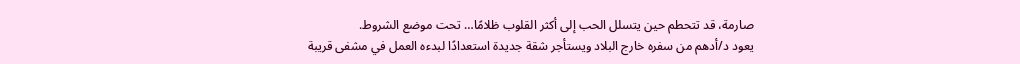صارمة، قد تتحطم حين يتسلل الحب إلى أكثر القلوب ظلامًا… تحت موضع الشروط.
يعود د/أدهم من سفره خارج البلاد ويستأجر شقة جديدة استعدادًا لبدءه العمل في مشفى قريبة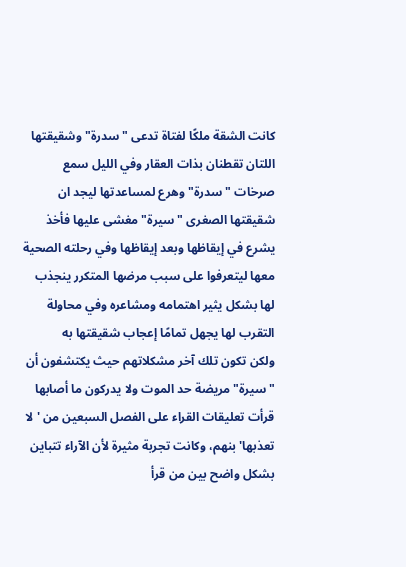كانت الشقة ملكًا لفتاة تدعى "سدرة" وشقيقتها اللتان تقطنان بذات العقار وفي الليل سمع صرخات "سدرة" وهرع لمساعدتها ليجد ان شقيقتها الصغرى "سيرة" مغشى عليها فأخذ يشرع في إيقاظها وبعد إيقاظها وفي رحلته الصحية معها ليتعرفوا على سبب مرضها المتكرر ينجذب لها بشكل يثير اهتمامه ومشاعره وفي محاولة التقرب لها يجهل تمامًا إعجاب شقيقتها به
ولكن تكون تلك آخر مشكلاتهم حيث يكتشفون أن "سيرة" مريضة حد الموت ولا يدركون ما أصابها
قرأت تعليقات القراء على الفصل السبعين من 'لا تعذبها' بنهم، وكانت تجربة مثيرة لأن الآراء تتباين بشكل واضح بين من قرأ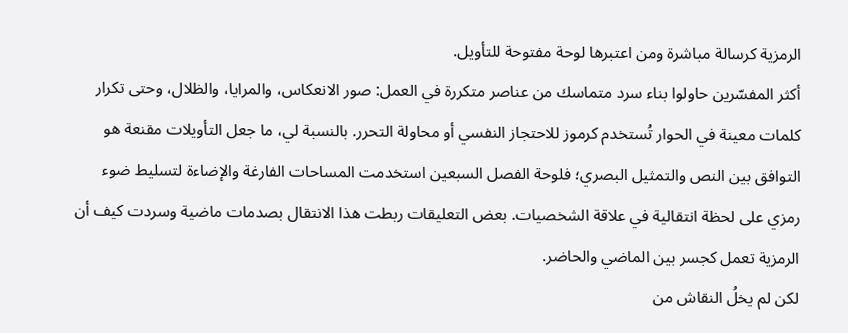الرمزية كرسالة مباشرة ومن اعتبرها لوحة مفتوحة للتأويل.
أكثر المفسّرين حاولوا بناء سرد متماسك من عناصر متكررة في العمل: صور الانعكاس، والمرايا، والظلال، وحتى تكرار كلمات معينة في الحوار تُستخدم كرموز للاحتجاز النفسي أو محاولة التحرر. بالنسبة لي، ما جعل التأويلات مقنعة هو التوافق بين النص والتمثيل البصري؛ فلوحة الفصل السبعين استخدمت المساحات الفارغة والإضاءة لتسليط ضوء رمزي على لحظة انتقالية في علاقة الشخصيات. بعض التعليقات ربطت هذا الانتقال بصدمات ماضية وسردت كيف أن الرمزية تعمل كجسر بين الماضي والحاضر.
لكن لم يخلُ النقاش من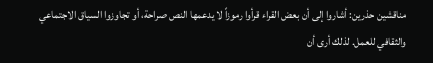مناقشين حذرين: أشاروا إلى أن بعض القراء قرأوا رموزاً لا يدعمها النص صراحة، أو تجاوزوا السياق الاجتماعي والثقافي للعمل. لذلك أرى أن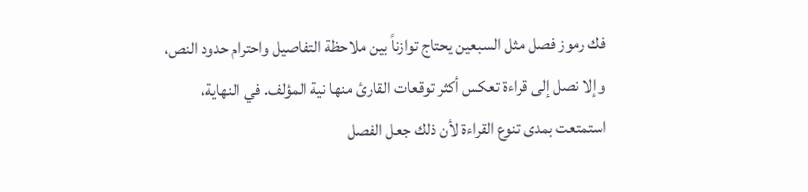فك رموز فصل مثل السبعين يحتاج توازناً بين ملاحظة التفاصيل واحترام حدود النص، وإلا نصل إلى قراءة تعكس أكثر توقعات القارئ منها نية المؤلف. في النهاية، استمتعت بمدى تنوع القراءة لأن ذلك جعل الفصل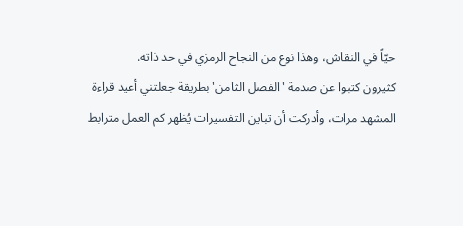حيّاً في النقاش، وهذا نوع من النجاح الرمزي في حد ذاته.
كثيرون كتبوا عن صدمة 'الفصل الثامن' بطريقة جعلتني أعيد قراءة المشهد مرات، وأدركت أن تباين التفسيرات يُظهر كم العمل مترابط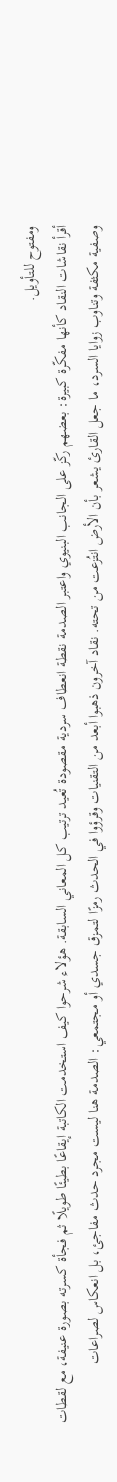ومفتوح للتأويل.
أقرأ نقاشات النقاد كأنها مفكّرة كبيرة: بعضهم ركّز على الجانب البنيوي واعتبر الصدمة نقطة انعطاف سردية مقصودة تُعيد ترتيب كل المعاني السابقة. هؤلاء شرحوا كيف استخدمت الكاتبة إيقاعًا بطيئًا طويلًا ثم فجأة كسرته بصورة عنيفة، مع لقطات وصفية مكثفة وتناوب زوايا السرد، ما جعل القارئ يشعر بأن الأرض انتُزعت من تحته. نقاد آخرون ذهبوا أبعد من التقنيات وقرؤوا في الحدث رمزًا لتمزق جسدي أو مجتمعي: الصدمة هنا ليست مجرد حدث مفاجئ، بل انعكاس لصراعات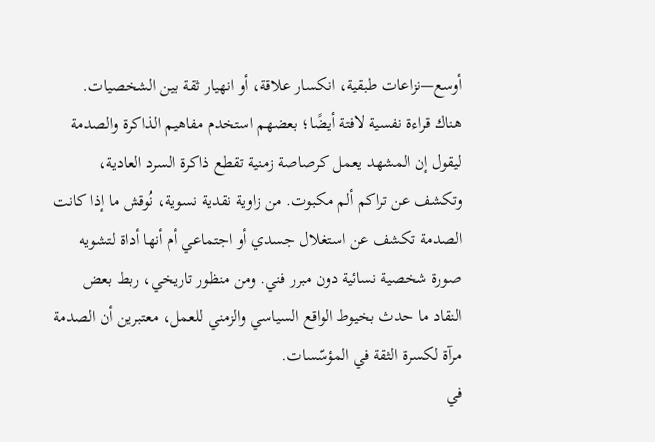أوسع—نزاعات طبقية، انكسار علاقة، أو انهيار ثقة بين الشخصيات.
هناك قراءة نفسية لافتة أيضًا؛ بعضهم استخدم مفاهيم الذاكرة والصدمة ليقول إن المشهد يعمل كرصاصة زمنية تقطع ذاكرة السرد العادية، وتكشف عن تراكم ألم مكبوت. من زاوية نقدية نسوية، نُوقش ما إذا كانت الصدمة تكشف عن استغلال جسدي أو اجتماعي أم أنها أداة لتشويه صورة شخصية نسائية دون مبرر فني. ومن منظور تاريخي، ربط بعض النقاد ما حدث بخيوط الواقع السياسي والزمني للعمل، معتبرين أن الصدمة مرآة لكسرة الثقة في المؤسّسات.
في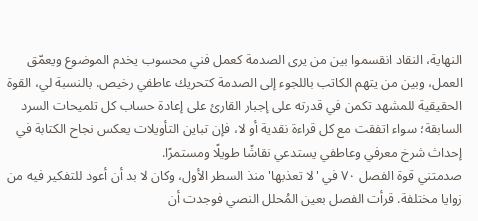النهاية، النقاد انقسموا بين من يرى الصدمة كعمل فني محسوب يخدم الموضوع ويعمّق العمل، وبين من يتهم الكاتب باللجوء إلى الصدمة كتحريك عاطفي رخيص. بالنسبة لي، القوة الحقيقية للمشهد تكمن في قدرته على إجبار القارئ على إعادة حساب كل تلميحات السرد السابقة؛ سواء اتفقت مع كل قراءة نقدية أو لا، فإن تباين التأويلات يعكس نجاح الكتابة في إحداث شرخ معرفي وعاطفي يستدعي نقاشًا طويلًا ومستمرًا.
صدمتني قوة الفصل ٧٠ في 'لا تعذبها' منذ السطر الأول، وكان لا بد أن أعود للتفكير فيه من زوايا مختلفة. قرأت الفصل بعين المُحلل النصي فوجدت أن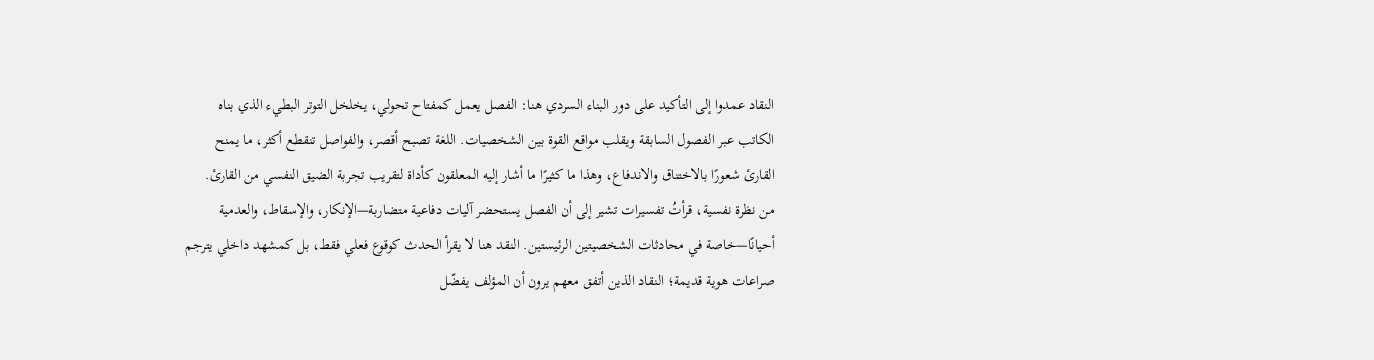النقاد عمدوا إلى التأكيد على دور البناء السردي هنا: الفصل يعمل كمفتاح تحولي، يخلخل التوتر البطيء الذي بناه الكاتب عبر الفصول السابقة ويقلب مواقع القوة بين الشخصيات. اللغة تصبح أقصر، والفواصل تنقطع أكثر، ما يمنح القارئ شعورًا بالاختناق والاندفاع، وهذا ما كثيرًا ما أشار إليه المعلقون كأداة لتقريب تجربة الضيق النفسي من القارئ.
من نظرة نفسية، قرأتُ تفسيرات تشير إلى أن الفصل يستحضر آليات دفاعية متضاربة—الإنكار، والإسقاط، والعدمية أحيانًا—خاصة في محادثات الشخصيتين الرئيستين. النقد هنا لا يقرأ الحدث كوقوع فعلي فقط، بل كمشهد داخلي يترجم صراعات هوية قديمة؛ النقاد الذين أتفق معهم يرون أن المؤلف يفضّل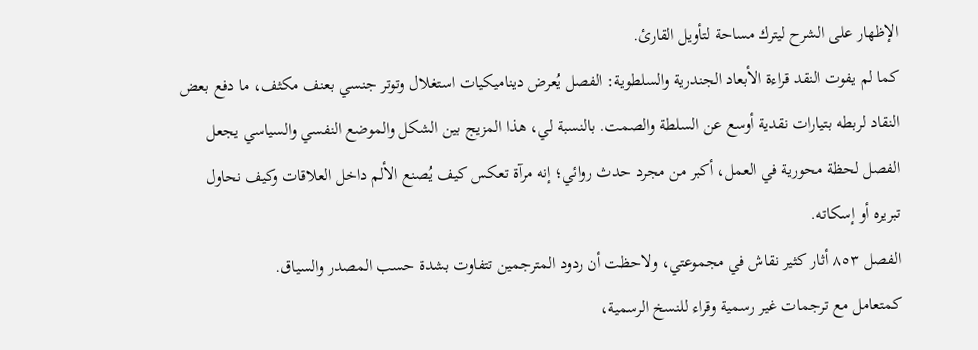الإظهار على الشرح ليترك مساحة لتأويل القارئ.
كما لم يفوت النقد قراءة الأبعاد الجندرية والسلطوية: الفصل يُعرض ديناميكيات استغلال وتوتر جنسي بعنف مكثف، ما دفع بعض النقاد لربطه بتيارات نقدية أوسع عن السلطة والصمت. بالنسبة لي، هذا المزيج بين الشكل والموضع النفسي والسياسي يجعل الفصل لحظة محورية في العمل، أكبر من مجرد حدث روائي؛ إنه مرآة تعكس كيف يُصنع الألم داخل العلاقات وكيف نحاول تبريره أو إسكاته.
الفصل ٨٥٣ أثار كثير نقاش في مجموعتي، ولاحظت أن ردود المترجمين تتفاوت بشدة حسب المصدر والسياق.
كمتعامل مع ترجمات غير رسمية وقراء للنسخ الرسمية،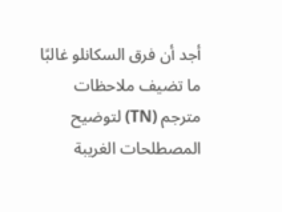أجد أن فرق السكانلو غالبًا ما تضيف ملاحظات مترجم (TN) لتوضيح المصطلحات الغريبة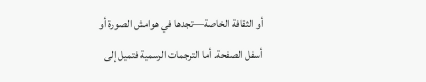أو الثقافة الخاصة—تجدها في هوامش الصورة أو أسفل الصفحة. أما الترجمات الرسمية فتميل إلى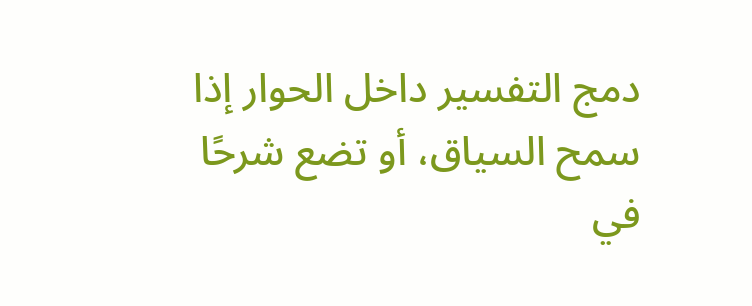دمج التفسير داخل الحوار إذا سمح السياق، أو تضع شرحًا في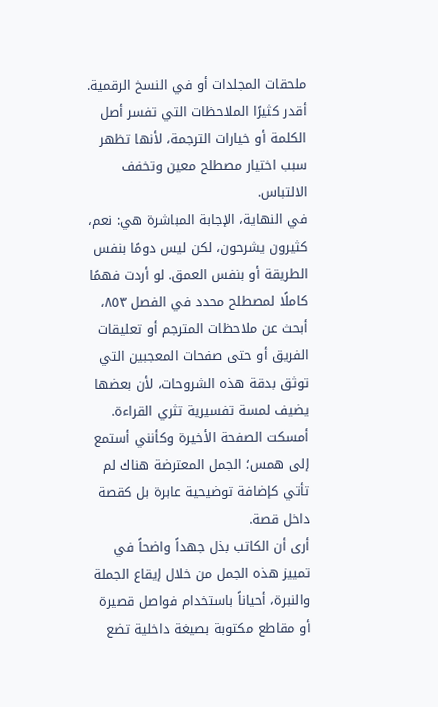ملحقات المجلدات أو في النسخ الرقمية. أقدر كثيرًا الملاحظات التي تفسر أصل الكلمة أو خيارات الترجمة، لأنها تظهر سبب اختيار مصطلح معين وتخفف الالتباس.
في النهاية، الإجابة المباشرة هي: نعم، كثيرون يشرحون، لكن ليس دومًا بنفس الطريقة أو بنفس العمق. لو أردت فهمًا كاملًا لمصطلح محدد في الفصل ٨٥٣، أبحث عن ملاحظات المترجم أو تعليقات الفريق أو حتى صفحات المعجبين التي توثق بدقة هذه الشروحات، لأن بعضها يضيف لمسة تفسيرية تثري القراءة.
أمسكت الصفحة الأخيرة وكأنني أستمع إلى همس؛ الجمل المعترضة هناك لم تأتي كإضافة توضيحية عابرة بل كقصة داخل قصة.
أرى أن الكاتب بذل جهداً واضحاً في تمييز هذه الجمل من خلال إيقاع الجملة والنبرة، أحياناً باستخدام فواصل قصيرة أو مقاطع مكتوبة بصيغة داخلية تضع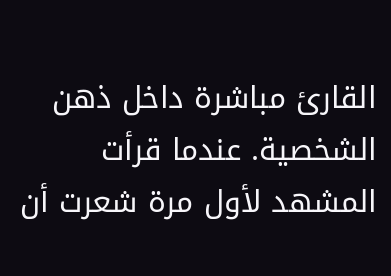القارئ مباشرة داخل ذهن الشخصية. عندما قرأت المشهد لأول مرة شعرت أن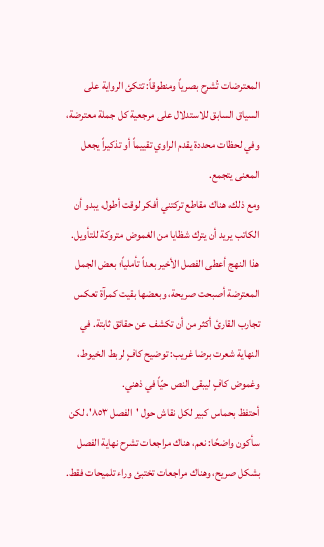المعترضات تُشرح بصرياً ومنطوقاً: تتكئ الرواية على السياق السابق للاستدلال على مرجعية كل جملة معترضة، وفي لحظات محددة يقدم الراوي تقييماً أو تذكيراً يجعل المعنى يتجمع.
ومع ذلك، هناك مقاطع تركتني أفكر لوقت أطول، يبدو أن الكاتب يريد أن يترك شظايا من الغموض متروكة للتأويل. هذا النهج أعطى الفصل الأخير بعداً تأملياً؛ بعض الجمل المعترضة أصبحت صريحة، وبعضها بقيت كمرآة تعكس تجارب القارئ أكثر من أن تكشف عن حقائق ثابتة. في النهاية شعرت برضا غريب: توضيح كافٍ لربط الخيوط، وغموض كافٍ ليبقى النص حيّاً في ذهني.
أحتفظ بحماس كبير لكل نقاش حول 'الفصل ٨٥٣'، لكن سأكون واضحًا: نعم، هناك مراجعات تشرح نهاية الفصل بشكل صريح، وهناك مراجعات تختبئ وراء تلميحات فقط.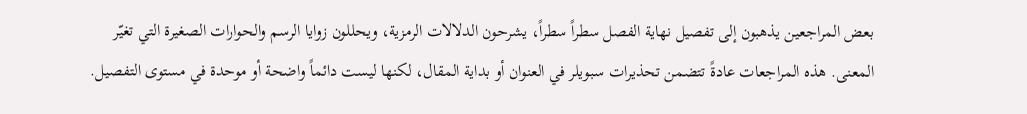بعض المراجعين يذهبون إلى تفصيل نهاية الفصل سطراً سطراً، يشرحون الدلالات الرمزية، ويحللون زوايا الرسم والحوارات الصغيرة التي تغيّر المعنى. هذه المراجعات عادةً تتضمن تحذيرات سبويلر في العنوان أو بداية المقال، لكنها ليست دائماً واضحة أو موحدة في مستوى التفصيل.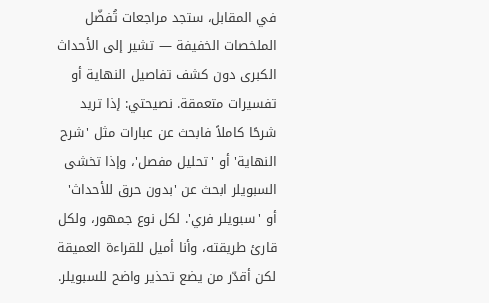في المقابل، ستجد مراجعات تُفضّل الملخصات الخفيفة — تشير إلى الأحداث الكبرى دون كشف تفاصيل النهاية أو تفسيرات متعمقة. نصيحتي: إذا تريد شرحًا كاملاً فابحث عن عبارات مثل 'شرح النهاية' أو 'تحليل مفصل'، وإذا تخشى السبويلر ابحث عن 'بدون حرق للأحداث' أو 'سبويلر فري'. لكل نوع جمهور، ولكل قارئ طريقته، وأنا أميل للقراءة العميقة لكن أقدّر من يضع تحذير واضح للسبويلر.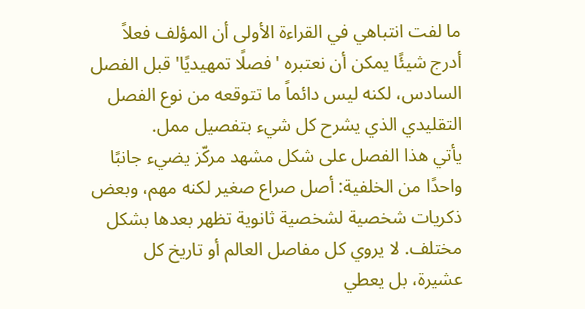ما لفت انتباهي في القراءة الأولى أن المؤلف فعلاً أدرج شيئًا يمكن أن نعتبره 'فصلًا تمهيديًا' قبل الفصل السادس، لكنه ليس دائماً ما تتوقعه من نوع الفصل التقليدي الذي يشرح كل شيء بتفصيل ممل.
يأتي هذا الفصل على شكل مشهد مركّز يضيء جانبًا واحدًا من الخلفية: أصل صراع صغير لكنه مهم، وبعض ذكريات شخصية لشخصية ثانوية تظهر بعدها بشكل مختلف. لا يروي كل مفاصل العالم أو تاريخ كل عشيرة، بل يعطي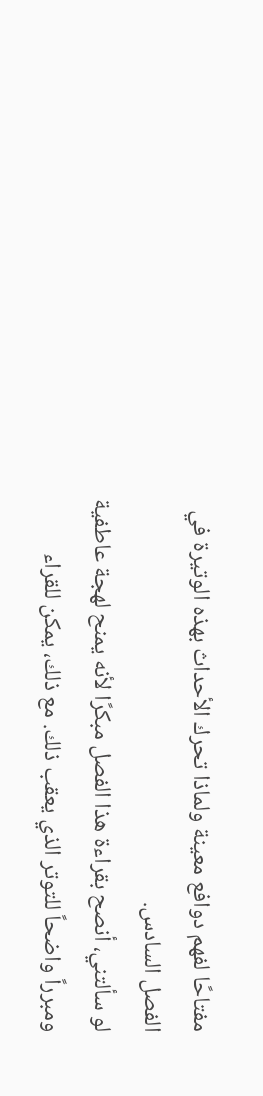مفتاحًا لفهم دوافع معينة ولماذا تحرك الأحداث بهذه الوتيرة في الفصل السادس.
لو سألتني، أنصح بقراءة هذا الفصل مبكرًا لأنه يمنح لهجة عاطفية ومبرراً واضحاً للتوتر الذي يعقب ذلك. مع ذلك، يمكن للقراء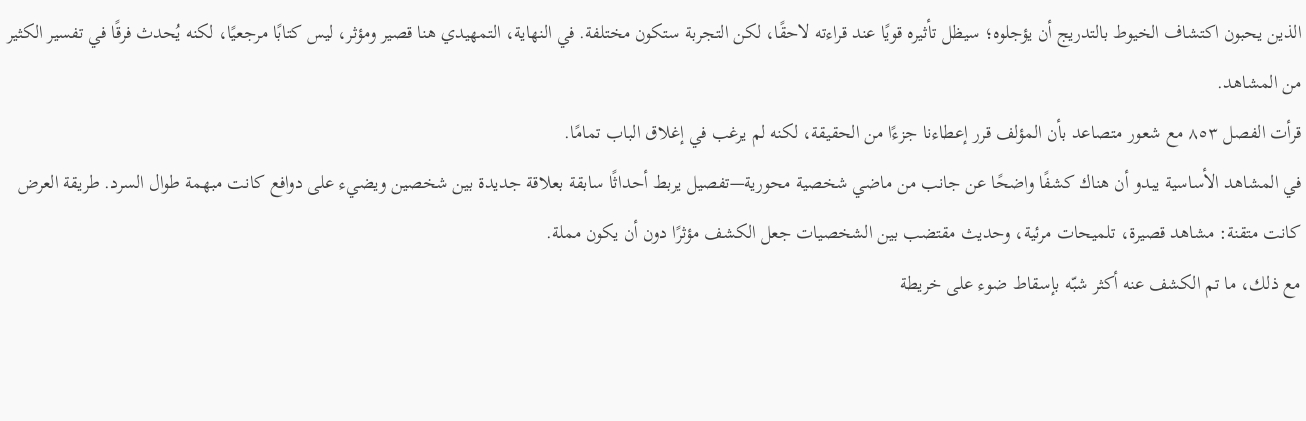الذين يحبون اكتشاف الخيوط بالتدريج أن يؤجلوه؛ سيظل تأثيره قويًا عند قراءته لاحقًا، لكن التجربة ستكون مختلفة. في النهاية، التمهيدي هنا قصير ومؤثر، ليس كتابًا مرجعيًا، لكنه يُحدث فرقًا في تفسير الكثير من المشاهد.
قرأت الفصل ٨٥٣ مع شعور متصاعد بأن المؤلف قرر إعطاءنا جزءًا من الحقيقة، لكنه لم يرغب في إغلاق الباب تمامًا.
في المشاهد الأساسية يبدو أن هناك كشفًا واضحًا عن جانب من ماضي شخصية محورية—تفصيل يربط أحداثًا سابقة بعلاقة جديدة بين شخصين ويضيء على دوافع كانت مبهمة طوال السرد. طريقة العرض كانت متقنة: مشاهد قصيرة، تلميحات مرئية، وحديث مقتضب بين الشخصيات جعل الكشف مؤثرًا دون أن يكون مملة.
مع ذلك، ما تم الكشف عنه أكثر شبّه بإسقاط ضوء على خريطة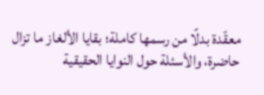معقّدة بدلًا من رسمها كاملة؛ بقايا الألغاز ما تزال حاضرة، والأسئلة حول النوايا الحقيقية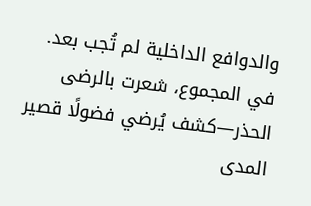والدوافع الداخلية لم تُجب بعد. في المجموع، شعرت بالرضى الحذر—كشف يُرضي فضولًا قصير المدى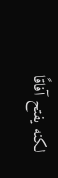لكنه يفتح آفاقًا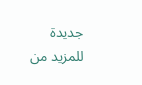جديدة للمزيد من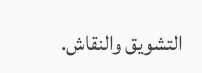التشويق والنقاش.